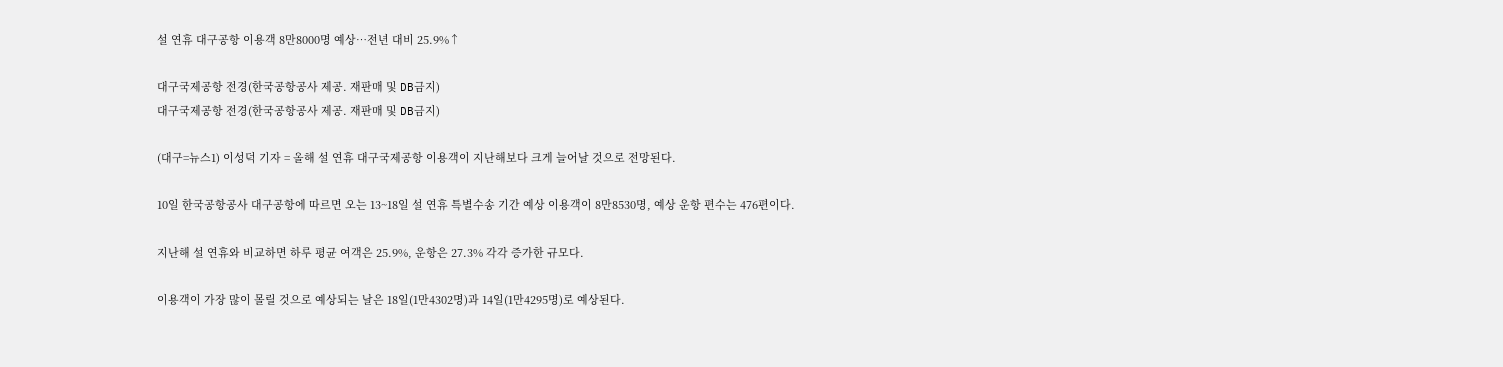설 연휴 대구공항 이용객 8만8000명 예상…전년 대비 25.9%↑

대구국제공항 전경(한국공항공사 제공. 재판매 및 DB금지)
대구국제공항 전경(한국공항공사 제공. 재판매 및 DB금지)

(대구=뉴스1) 이성덕 기자 = 올해 설 연휴 대구국제공항 이용객이 지난해보다 크게 늘어날 것으로 전망된다.

10일 한국공항공사 대구공항에 따르면 오는 13~18일 설 연휴 특별수송 기간 예상 이용객이 8만8530명, 예상 운항 편수는 476편이다.

지난해 설 연휴와 비교하면 하루 평균 여객은 25.9%, 운항은 27.3% 각각 증가한 규모다.

이용객이 가장 많이 몰릴 것으로 예상되는 날은 18일(1만4302명)과 14일(1만4295명)로 예상된다.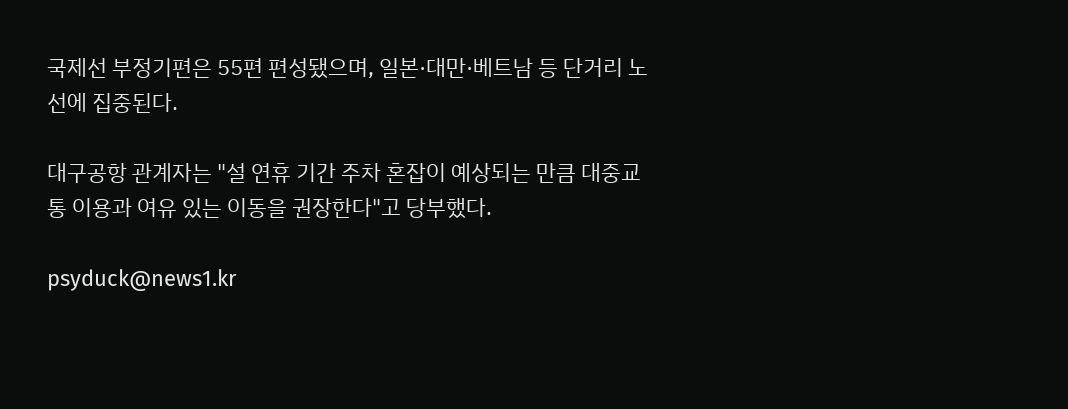국제선 부정기편은 55편 편성됐으며, 일본·대만·베트남 등 단거리 노선에 집중된다.

대구공항 관계자는 "설 연휴 기간 주차 혼잡이 예상되는 만큼 대중교통 이용과 여유 있는 이동을 권장한다"고 당부했다.

psyduck@news1.kr